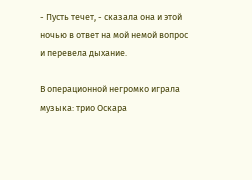- Пусть течет, - сказала она и этой ночью в ответ на мой немой вопрос и перевела дыхание.

В операционной негромко играла музыка: трио Оскара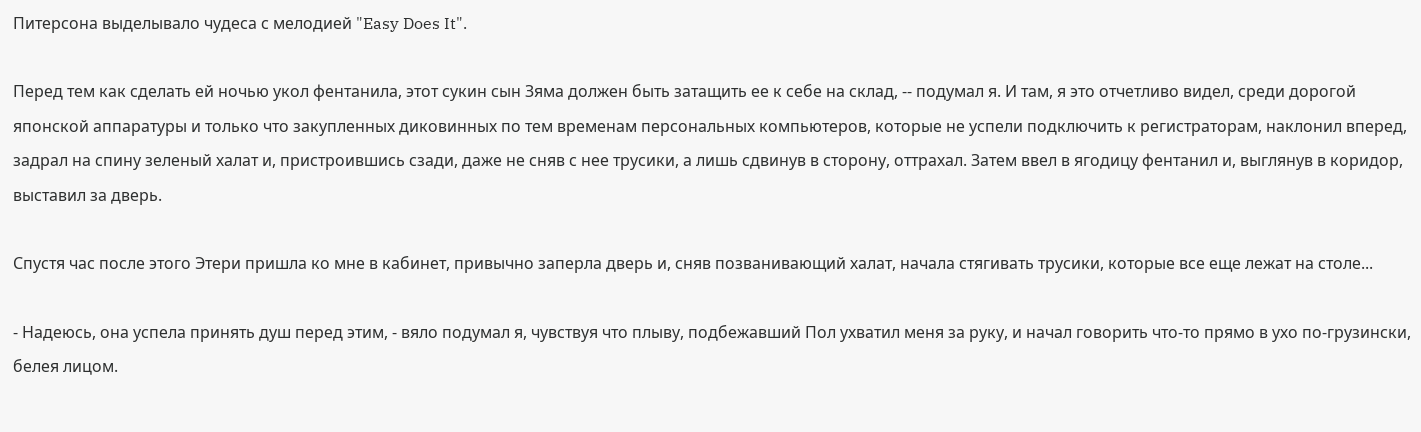Питерсона выделывало чудеса с мелодией "Easy Does It".

Перед тем как сделать ей ночью укол фентанила, этот сукин сын Зяма должен быть затащить ее к себе на склад, -- подумал я. И там, я это отчетливо видел, среди дорогой японской аппаратуры и только что закупленных диковинных по тем временам персональных компьютеров, которые не успели подключить к регистраторам, наклонил вперед, задрал на спину зеленый халат и, пристроившись сзади, даже не сняв с нее трусики, а лишь сдвинув в сторону, оттрахал. Затем ввел в ягодицу фентанил и, выглянув в коридор, выставил за дверь.

Спустя час после этого Этери пришла ко мне в кабинет, привычно заперла дверь и, сняв позванивающий халат, начала стягивать трусики, которые все еще лежат на столе...

- Надеюсь, она успела принять душ перед этим, - вяло подумал я, чувствуя что плыву, подбежавший Пол ухватил меня за руку, и начал говорить что-то прямо в ухо по-грузински, белея лицом.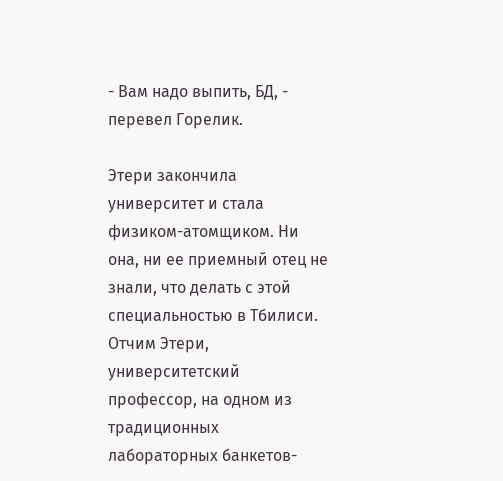- Вам надо выпить, БД, - перевел Горелик.

Этери закончила университет и стала физиком-атомщиком. Ни она, ни ее приемный отец не знали, что делать с этой специальностью в Тбилиси. Отчим Этери, университетский профессор, на одном из традиционных лабораторных банкетов-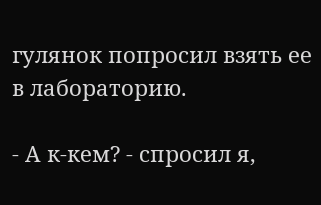гулянок попросил взять ее в лабораторию.

- А к-кем? - спросил я,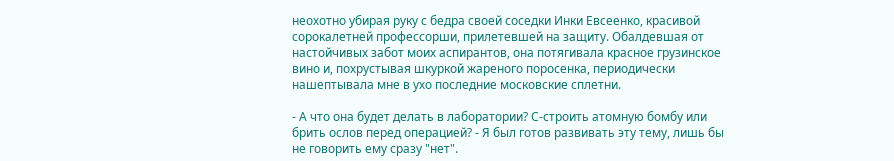неохотно убирая руку с бедра своей соседки Инки Евсеенко, красивой сорокалетней профессорши, прилетевшей на защиту. Обалдевшая от настойчивых забот моих аспирантов, она потягивала красное грузинское вино и, похрустывая шкуркой жареного поросенка, периодически нашептывала мне в ухо последние московские сплетни.

- А что она будет делать в лаборатории? С-строить атомную бомбу или брить ослов перед операцией? - Я был готов развивать эту тему, лишь бы не говорить ему сразу "нет".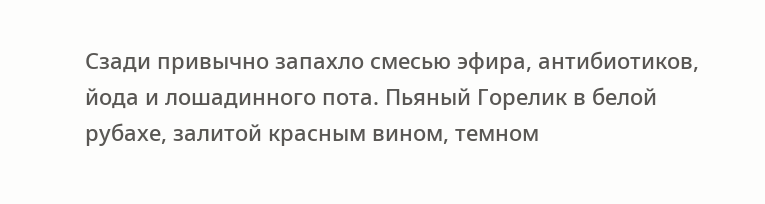Сзади привычно запахло смесью эфира, антибиотиков, йода и лошадинного пота. Пьяный Горелик в белой рубахе, залитой красным вином, темном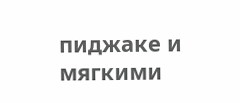пиджаке и мягкими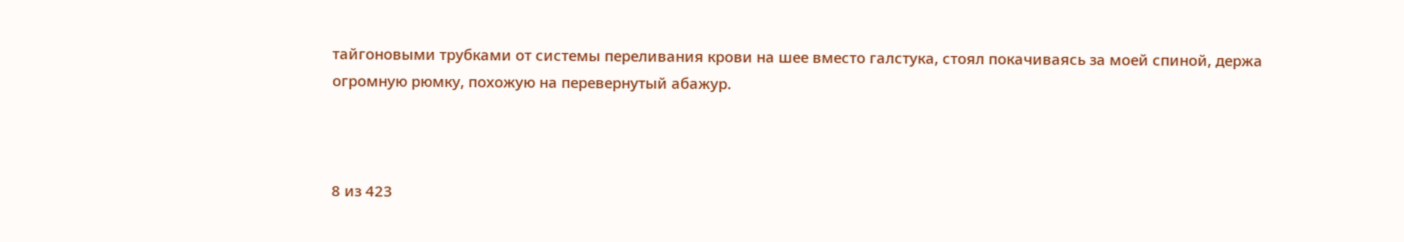тайгоновыми трубками от системы переливания крови на шее вместо галстука, стоял покачиваясь за моей спиной, держа огромную рюмку, похожую на перевернутый абажур.



8 из 423